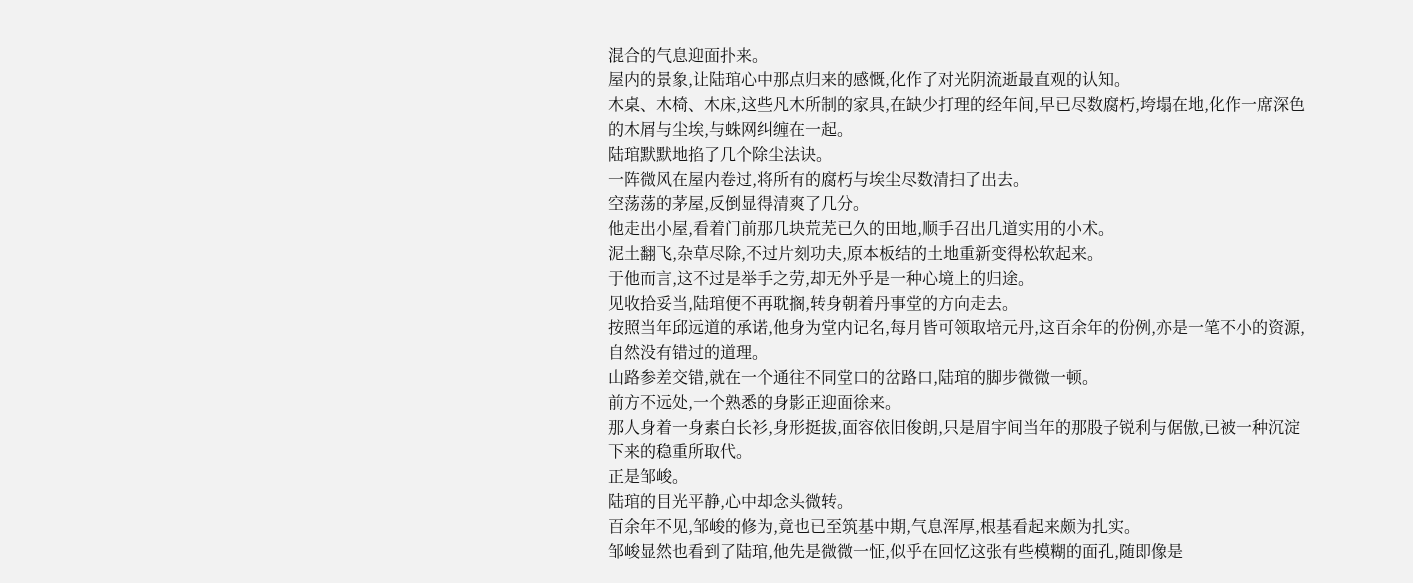混合的气息迎面扑来。
屋内的景象,让陆琯心中那点归来的感慨,化作了对光阴流逝最直观的认知。
木桌、木椅、木床,这些凡木所制的家具,在缺少打理的经年间,早已尽数腐朽,垮塌在地,化作一席深色的木屑与尘埃,与蛛网纠缠在一起。
陆琯默默地掐了几个除尘法诀。
一阵微风在屋内卷过,将所有的腐朽与埃尘尽数清扫了出去。
空荡荡的茅屋,反倒显得清爽了几分。
他走出小屋,看着门前那几块荒芜已久的田地,顺手召出几道实用的小术。
泥土翻飞,杂草尽除,不过片刻功夫,原本板结的土地重新变得松软起来。
于他而言,这不过是举手之劳,却无外乎是一种心境上的归途。
见收拾妥当,陆琯便不再耽搁,转身朝着丹事堂的方向走去。
按照当年邱远道的承诺,他身为堂内记名,每月皆可领取培元丹,这百余年的份例,亦是一笔不小的资源,自然没有错过的道理。
山路参差交错,就在一个通往不同堂口的岔路口,陆琯的脚步微微一顿。
前方不远处,一个熟悉的身影正迎面徐来。
那人身着一身素白长衫,身形挺拔,面容依旧俊朗,只是眉宇间当年的那股子锐利与倨傲,已被一种沉淀下来的稳重所取代。
正是邹峻。
陆琯的目光平静,心中却念头微转。
百余年不见,邹峻的修为,竟也已至筑基中期,气息浑厚,根基看起来颇为扎实。
邹峻显然也看到了陆琯,他先是微微一怔,似乎在回忆这张有些模糊的面孔,随即像是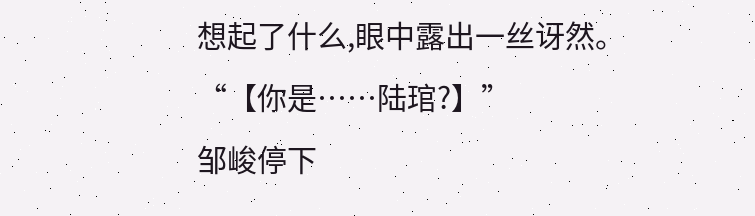想起了什么,眼中露出一丝讶然。
“【你是……陆琯?】”
邹峻停下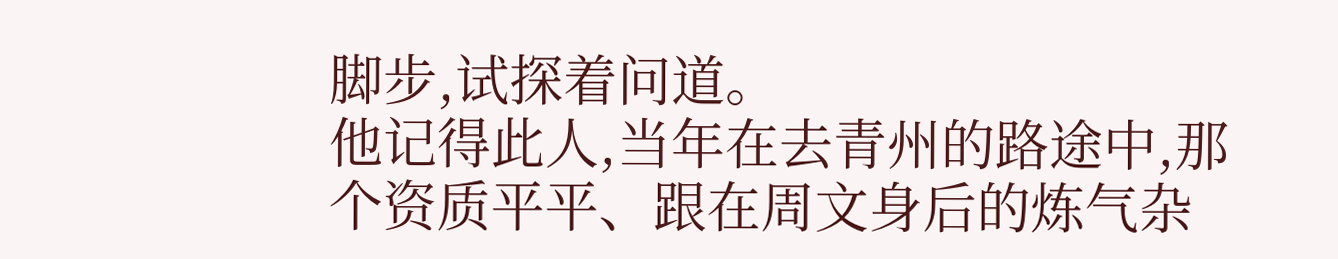脚步,试探着问道。
他记得此人,当年在去青州的路途中,那个资质平平、跟在周文身后的炼气杂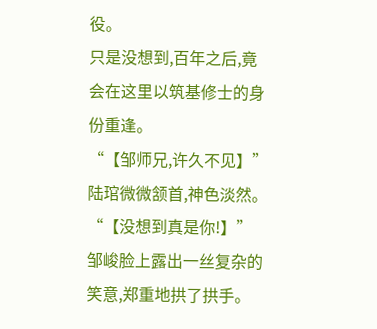役。
只是没想到,百年之后,竟会在这里以筑基修士的身份重逢。
“【邹师兄,许久不见】”
陆琯微微颔首,神色淡然。
“【没想到真是你!】”
邹峻脸上露出一丝复杂的笑意,郑重地拱了拱手。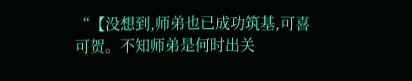“【没想到,师弟也已成功筑基,可喜可贺。不知师弟是何时出关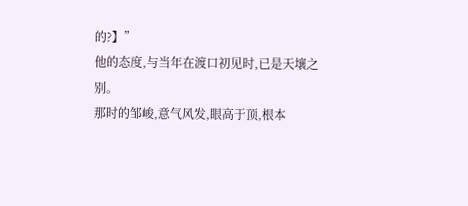的?】”
他的态度,与当年在渡口初见时,已是天壤之别。
那时的邹峻,意气风发,眼高于顶,根本